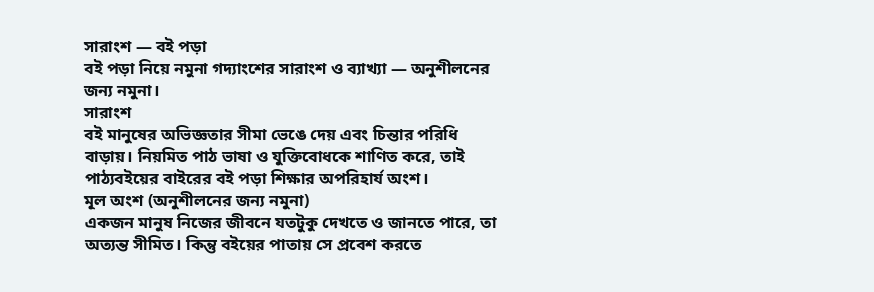সারাংশ — বই পড়া
বই পড়া নিয়ে নমুনা গদ্যাংশের সারাংশ ও ব্যাখ্যা — অনুশীলনের জন্য নমুনা।
সারাংশ
বই মানুষের অভিজ্ঞতার সীমা ভেঙে দেয় এবং চিন্তার পরিধি বাড়ায়। নিয়মিত পাঠ ভাষা ও যুক্তিবোধকে শাণিত করে, তাই পাঠ্যবইয়ের বাইরের বই পড়া শিক্ষার অপরিহার্য অংশ।
মূল অংশ (অনুশীলনের জন্য নমুনা)
একজন মানুষ নিজের জীবনে যতটুকু দেখতে ও জানতে পারে, তা অত্যন্ত সীমিত। কিন্তু বইয়ের পাতায় সে প্রবেশ করতে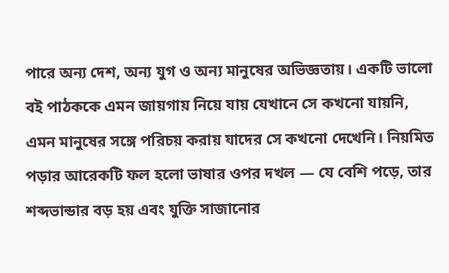পারে অন্য দেশ, অন্য যুগ ও অন্য মানুষের অভিজ্ঞতায়। একটি ভালো বই পাঠককে এমন জায়গায় নিয়ে যায় যেখানে সে কখনো যায়নি, এমন মানুষের সঙ্গে পরিচয় করায় যাদের সে কখনো দেখেনি। নিয়মিত পড়ার আরেকটি ফল হলো ভাষার ওপর দখল — যে বেশি পড়ে, তার শব্দভান্ডার বড় হয় এবং যুক্তি সাজানোর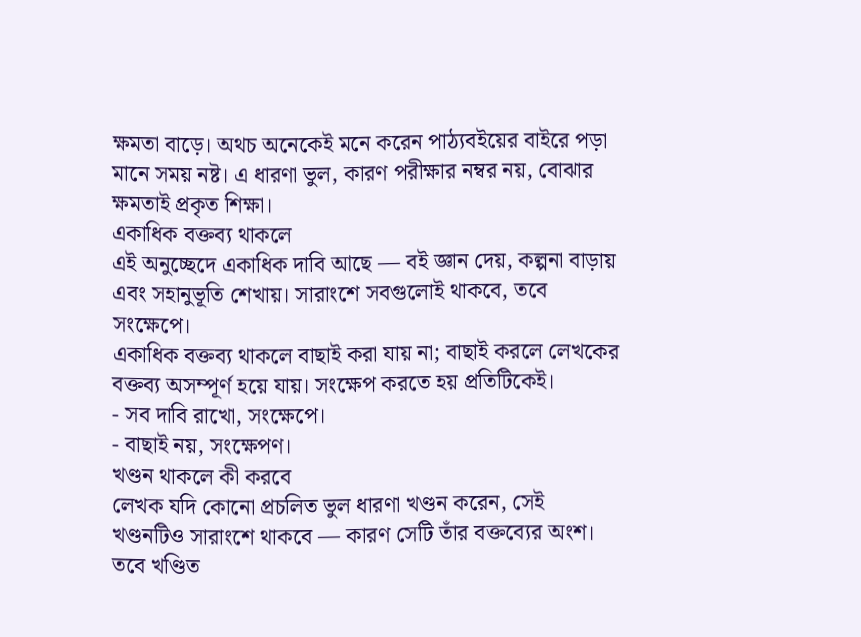ক্ষমতা বাড়ে। অথচ অনেকেই মনে করেন পাঠ্যবইয়ের বাইরে পড়া মানে সময় নষ্ট। এ ধারণা ভুল, কারণ পরীক্ষার নম্বর নয়, বোঝার ক্ষমতাই প্রকৃত শিক্ষা।
একাধিক বক্তব্য থাকলে
এই অনুচ্ছেদে একাধিক দাবি আছে — বই জ্ঞান দেয়, কল্পনা বাড়ায় এবং সহানুভূতি শেখায়। সারাংশে সবগুলোই থাকবে, তবে সংক্ষেপে।
একাধিক বক্তব্য থাকলে বাছাই করা যায় না; বাছাই করলে লেখকের বক্তব্য অসম্পূর্ণ হয়ে যায়। সংক্ষেপ করতে হয় প্রতিটিকেই।
- সব দাবি রাখো, সংক্ষেপে।
- বাছাই নয়, সংক্ষেপণ।
খণ্ডন থাকলে কী করবে
লেখক যদি কোনো প্রচলিত ভুল ধারণা খণ্ডন করেন, সেই খণ্ডনটিও সারাংশে থাকবে — কারণ সেটি তাঁর বক্তব্যের অংশ।
তবে খণ্ডিত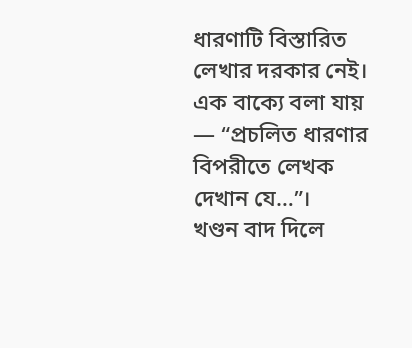ধারণাটি বিস্তারিত লেখার দরকার নেই। এক বাক্যে বলা যায় — “প্রচলিত ধারণার বিপরীতে লেখক দেখান যে…”।
খণ্ডন বাদ দিলে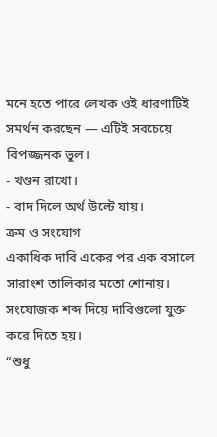মনে হতে পারে লেখক ওই ধারণাটিই সমর্থন করছেন — এটিই সবচেয়ে বিপজ্জনক ভুল।
- খণ্ডন রাখো।
- বাদ দিলে অর্থ উল্টে যায়।
ক্রম ও সংযোগ
একাধিক দাবি একের পর এক বসালে সারাংশ তালিকার মতো শোনায়। সংযোজক শব্দ দিয়ে দাবিগুলো যুক্ত করে দিতে হয়।
“শুধু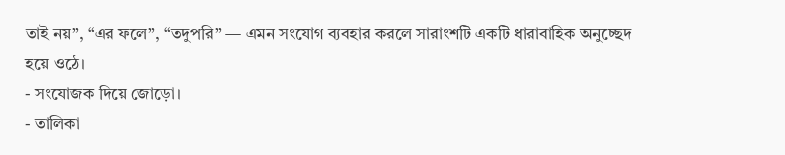তাই নয়”, “এর ফলে”, “তদুপরি” — এমন সংযোগ ব্যবহার করলে সারাংশটি একটি ধারাবাহিক অনুচ্ছেদ হয়ে ওঠে।
- সংযোজক দিয়ে জোড়ো।
- তালিকা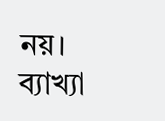নয়।
ব্যাখ্যা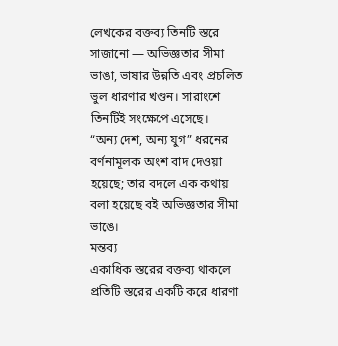লেখকের বক্তব্য তিনটি স্তরে সাজানো — অভিজ্ঞতার সীমা ভাঙা, ভাষার উন্নতি এবং প্রচলিত ভুল ধারণার খণ্ডন। সারাংশে তিনটিই সংক্ষেপে এসেছে।
“অন্য দেশ, অন্য যুগ” ধরনের বর্ণনামূলক অংশ বাদ দেওয়া হয়েছে; তার বদলে এক কথায় বলা হয়েছে বই অভিজ্ঞতার সীমা ভাঙে।
মন্তব্য
একাধিক স্তরের বক্তব্য থাকলে প্রতিটি স্তরের একটি করে ধারণা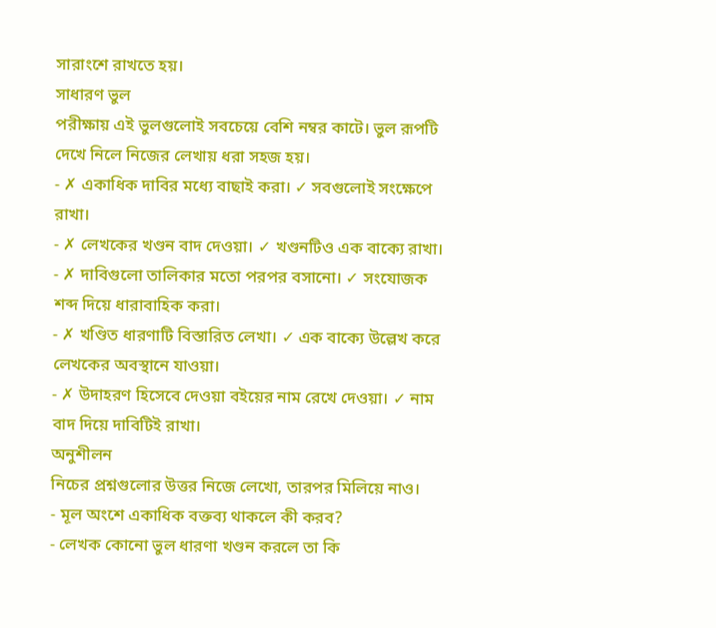সারাংশে রাখতে হয়।
সাধারণ ভুল
পরীক্ষায় এই ভুলগুলোই সবচেয়ে বেশি নম্বর কাটে। ভুল রূপটি দেখে নিলে নিজের লেখায় ধরা সহজ হয়।
- ✗ একাধিক দাবির মধ্যে বাছাই করা। ✓ সবগুলোই সংক্ষেপে রাখা।
- ✗ লেখকের খণ্ডন বাদ দেওয়া। ✓ খণ্ডনটিও এক বাক্যে রাখা।
- ✗ দাবিগুলো তালিকার মতো পরপর বসানো। ✓ সংযোজক শব্দ দিয়ে ধারাবাহিক করা।
- ✗ খণ্ডিত ধারণাটি বিস্তারিত লেখা। ✓ এক বাক্যে উল্লেখ করে লেখকের অবস্থানে যাওয়া।
- ✗ উদাহরণ হিসেবে দেওয়া বইয়ের নাম রেখে দেওয়া। ✓ নাম বাদ দিয়ে দাবিটিই রাখা।
অনুশীলন
নিচের প্রশ্নগুলোর উত্তর নিজে লেখো, তারপর মিলিয়ে নাও।
- মূল অংশে একাধিক বক্তব্য থাকলে কী করব?
- লেখক কোনো ভুল ধারণা খণ্ডন করলে তা কি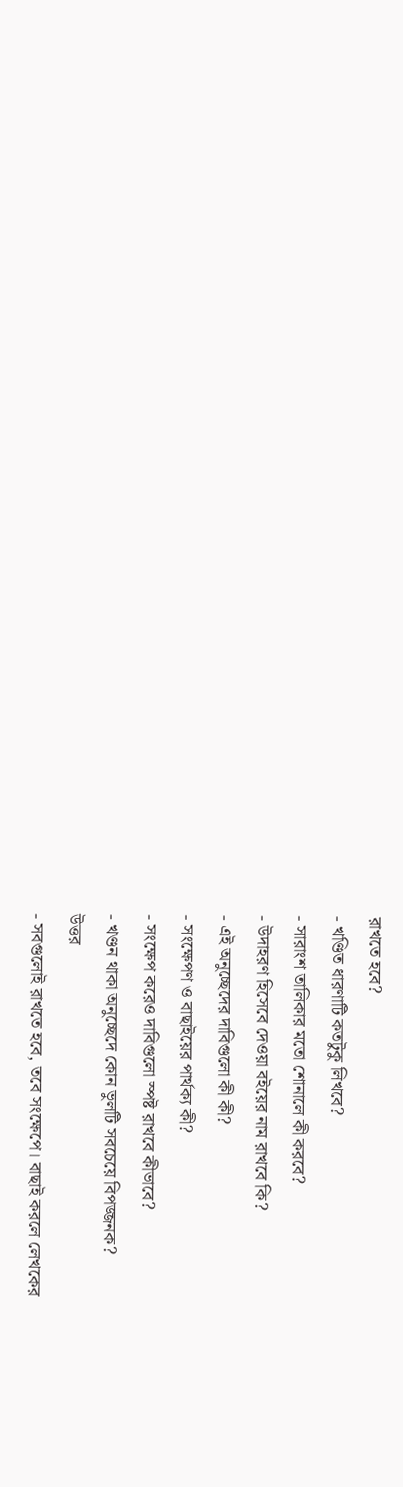রাখতে হবে?
- খণ্ডিত ধারণাটি কতটুকু লিখবে?
- সারাংশ তালিকার মতো শোনালে কী করবে?
- উদাহরণ হিসেবে দেওয়া বইয়ের নাম রাখবে কি?
- এই অনুচ্ছেদের দাবিগুলো কী কী?
- সংক্ষেপণ ও বাছাইয়ের পার্থক্য কী?
- সংক্ষেপ করেও দাবিগুলো স্পষ্ট রাখবে কীভাবে?
- খণ্ডন থাকা অনুচ্ছেদে কোন ভুলটি সবচেয়ে বিপজ্জনক?
উত্তর
- সবগুলোই রাখতে হবে, তবে সংক্ষেপে। বাছাই করলে লেখকের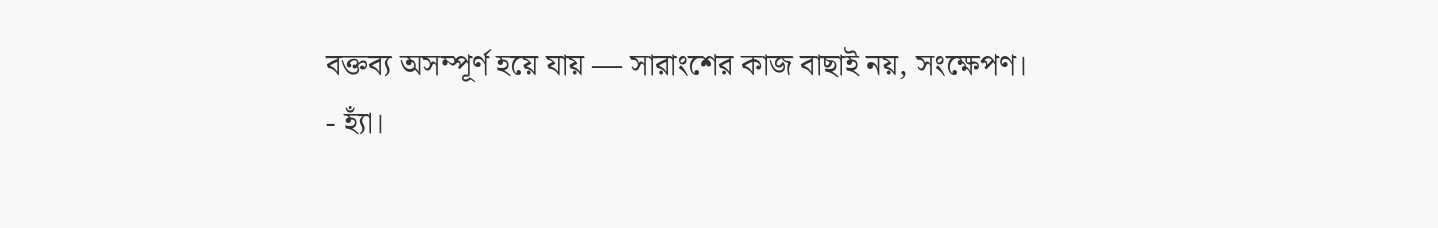বক্তব্য অসম্পূর্ণ হয়ে যায় — সারাংশের কাজ বাছাই নয়, সংক্ষেপণ।
- হ্যাঁ।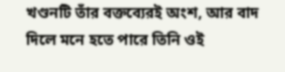খণ্ডনটি তাঁর বক্তব্যেরই অংশ, আর বাদ দিলে মনে হতে পারে তিনি ওই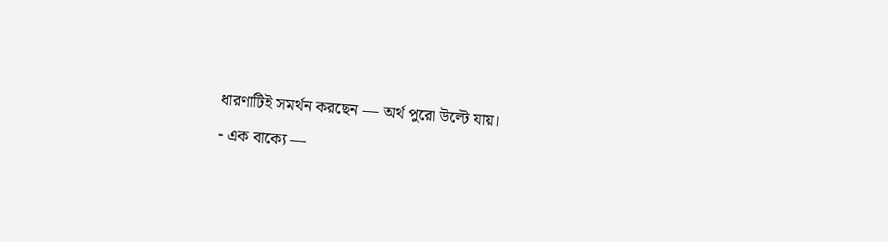ধারণাটিই সমর্থন করছেন — অর্থ পুরো উল্টে যায়।
- এক বাক্যে —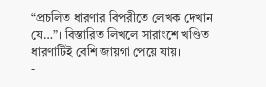“প্রচলিত ধারণার বিপরীতে লেখক দেখান যে…”। বিস্তারিত লিখলে সারাংশে খণ্ডিত ধারণাটিই বেশি জায়গা পেয়ে যায়।
-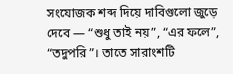সংযোজক শব্দ দিয়ে দাবিগুলো জুড়ে দেবে — “শুধু তাই নয়”, “এর ফলে”, “তদুপরি”। তাতে সারাংশটি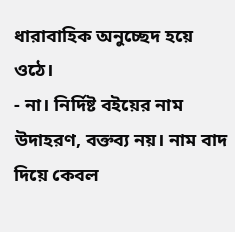ধারাবাহিক অনুচ্ছেদ হয়ে ওঠে।
- না। নির্দিষ্ট বইয়ের নাম উদাহরণ, বক্তব্য নয়। নাম বাদ দিয়ে কেবল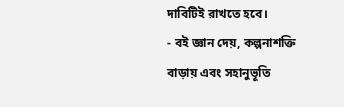দাবিটিই রাখতে হবে।
- বই জ্ঞান দেয়, কল্পনাশক্তি বাড়ায় এবং সহানুভূতি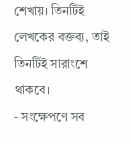শেখায়। তিনটিই লেখকের বক্তব্য, তাই তিনটিই সারাংশে থাকবে।
- সংক্ষেপণে সব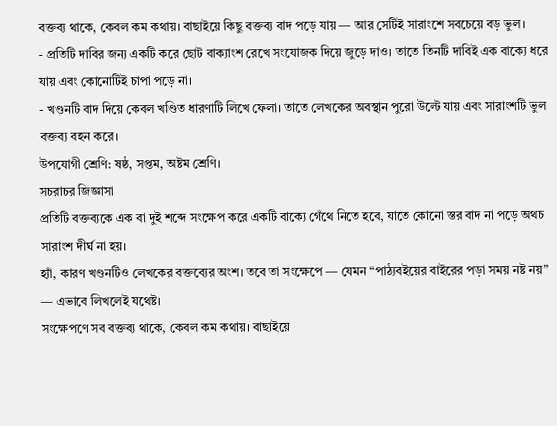বক্তব্য থাকে, কেবল কম কথায়। বাছাইয়ে কিছু বক্তব্য বাদ পড়ে যায় — আর সেটিই সারাংশে সবচেয়ে বড় ভুল।
- প্রতিটি দাবির জন্য একটি করে ছোট বাক্যাংশ রেখে সংযোজক দিয়ে জুড়ে দাও। তাতে তিনটি দাবিই এক বাক্যে ধরে যায় এবং কোনোটিই চাপা পড়ে না।
- খণ্ডনটি বাদ দিয়ে কেবল খণ্ডিত ধারণাটি লিখে ফেলা। তাতে লেখকের অবস্থান পুরো উল্টে যায় এবং সারাংশটি ভুল বক্তব্য বহন করে।
উপযোগী শ্রেণি: ষষ্ঠ, সপ্তম, অষ্টম শ্রেণি।
সচরাচর জিজ্ঞাসা
প্রতিটি বক্তব্যকে এক বা দুই শব্দে সংক্ষেপ করে একটি বাক্যে গেঁথে নিতে হবে, যাতে কোনো স্তর বাদ না পড়ে অথচ সারাংশ দীর্ঘ না হয়।
হ্যাঁ, কারণ খণ্ডনটিও লেখকের বক্তব্যের অংশ। তবে তা সংক্ষেপে — যেমন “পাঠ্যবইয়ের বাইরের পড়া সময় নষ্ট নয়” — এভাবে লিখলেই যথেষ্ট।
সংক্ষেপণে সব বক্তব্য থাকে, কেবল কম কথায়। বাছাইয়ে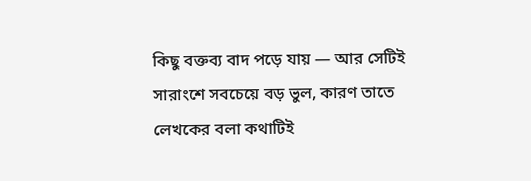কিছু বক্তব্য বাদ পড়ে যায় — আর সেটিই সারাংশে সবচেয়ে বড় ভুল, কারণ তাতে লেখকের বলা কথাটিই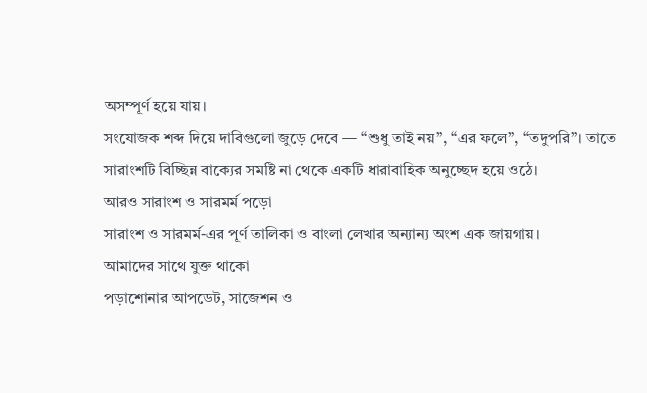অসম্পূর্ণ হয়ে যায়।
সংযোজক শব্দ দিয়ে দাবিগুলো জুড়ে দেবে — “শুধু তাই নয়”, “এর ফলে”, “তদুপরি”। তাতে সারাংশটি বিচ্ছিন্ন বাক্যের সমষ্টি না থেকে একটি ধারাবাহিক অনুচ্ছেদ হয়ে ওঠে।
আরও সারাংশ ও সারমর্ম পড়ো
সারাংশ ও সারমর্ম-এর পূর্ণ তালিকা ও বাংলা লেখার অন্যান্য অংশ এক জায়গায়।
আমাদের সাথে যুক্ত থাকো
পড়াশোনার আপডেট, সাজেশন ও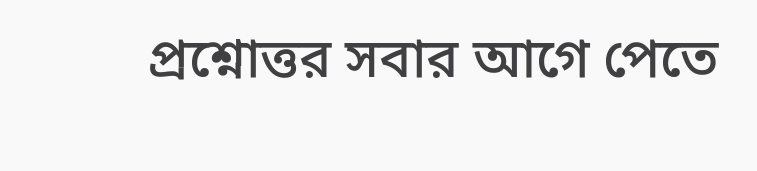প্রশ্নোত্তর সবার আগে পেতে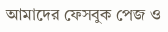আমাদের ফেসবুক পেজ ও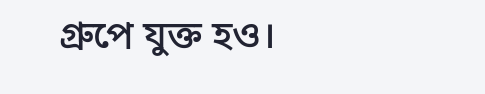গ্রুপে যুক্ত হও।